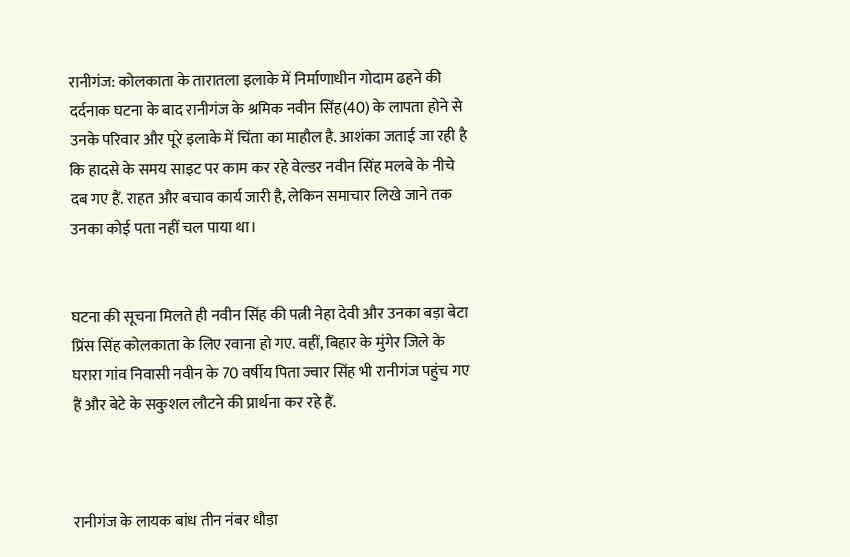रानीगंज: कोलकाता के तारातला इलाके में निर्माणाधीन गोदाम ढहने की दर्दनाक घटना के बाद रानीगंज के श्रमिक नवीन सिंह(40) के लापता होने से उनके परिवार और पूरे इलाके में चिंता का माहौल है. आशंका जताई जा रही है कि हादसे के समय साइट पर काम कर रहे वेल्डर नवीन सिंह मलबे के नीचे दब गए हैं. राहत और बचाव कार्य जारी है, लेकिन समाचार लिखे जाने तक उनका कोई पता नहीं चल पाया था।


घटना की सूचना मिलते ही नवीन सिंह की पत्नी नेहा देवी और उनका बड़ा बेटा प्रिंस सिंह कोलकाता के लिए रवाना हो गए. वहीं, बिहार के मुंगेर जिले के घरारा गांव निवासी नवीन के 70 वर्षीय पिता ज्वार सिंह भी रानीगंज पहुंच गए हैं और बेटे के सकुशल लौटने की प्रार्थना कर रहे हैं.



रानीगंज के लायक बांध तीन नंबर धौड़ा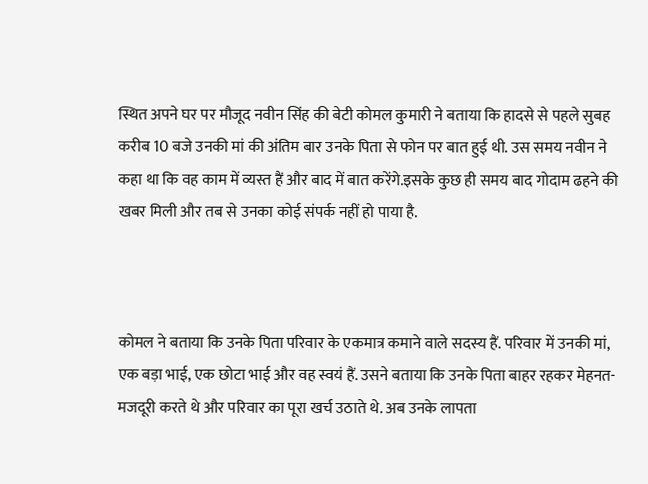स्थित अपने घर पर मौजूद नवीन सिंह की बेटी कोमल कुमारी ने बताया कि हादसे से पहले सुबह करीब 10 बजे उनकी मां की अंतिम बार उनके पिता से फोन पर बात हुई थी. उस समय नवीन ने कहा था कि वह काम में व्यस्त हैं और बाद में बात करेंगे.इसके कुछ ही समय बाद गोदाम ढहने की खबर मिली और तब से उनका कोई संपर्क नहीं हो पाया है.



कोमल ने बताया कि उनके पिता परिवार के एकमात्र कमाने वाले सदस्य हैं. परिवार में उनकी मां, एक बड़ा भाई, एक छोटा भाई और वह स्वयं हैं. उसने बताया कि उनके पिता बाहर रहकर मेहनत-मजदूरी करते थे और परिवार का पूरा खर्च उठाते थे. अब उनके लापता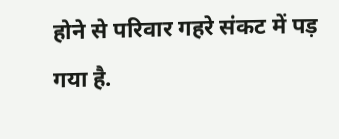होने से परिवार गहरे संकट में पड़ गया है.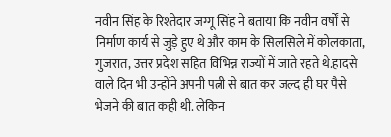नवीन सिंह के रिश्तेदार जग्गू सिंह ने बताया कि नवीन वर्षों से निर्माण कार्य से जुड़े हुए थे और काम के सिलसिले में कोलकाता, गुजरात, उत्तर प्रदेश सहित विभिन्न राज्यों में जाते रहते थे.हादसे वाले दिन भी उन्होंने अपनी पत्नी से बात कर जल्द ही घर पैसे भेजने की बात कही थी. लेकिन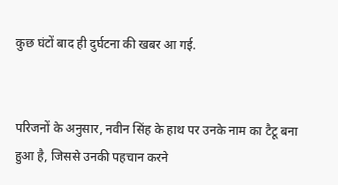कुछ घंटों बाद ही दुर्घटना की खबर आ गई.


परिजनों के अनुसार, नवीन सिंह के हाथ पर उनके नाम का टैटू बना हुआ है, जिससे उनकी पहचान करने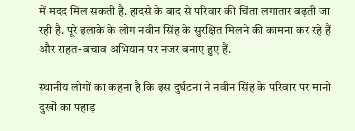में मदद मिल सकती है. हादसे के बाद से परिवार की चिंता लगातार बढ़ती जा रही है. पूरे इलाके के लोग नवीन सिंह के सुरक्षित मिलने की कामना कर रहे हैं और राहत-बचाव अभियान पर नजर बनाए हुए हैं.

स्थानीय लोगों का कहना है कि इस दुर्घटना ने नवीन सिंह के परिवार पर मानो दुखों का पहाड़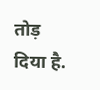तोड़ दिया है.